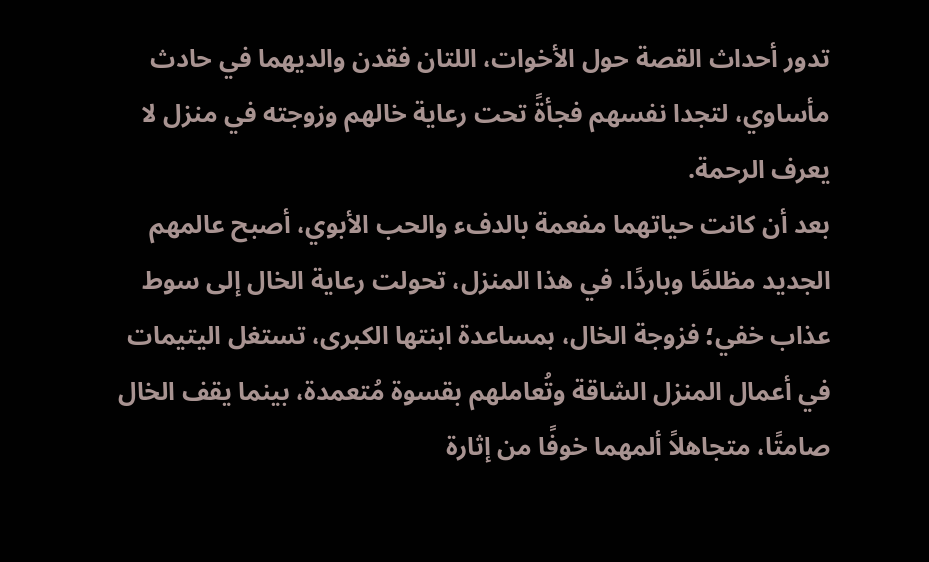تدور أحداث القصة حول الأخوات، اللتان فقدن والديهما في حادث مأساوي، لتجدا نفسهم فجأةً تحت رعاية خالهم وزوجته في منزل لا يعرف الرحمة.
بعد أن كانت حياتهما مفعمة بالدفء والحب الأبوي، أصبح عالمهم الجديد مظلمًا وباردًا. في هذا المنزل، تحولت رعاية الخال إلى سوط عذاب خفي؛ فزوجة الخال، بمساعدة ابنتها الكبرى، تستغل اليتيمات في أعمال المنزل الشاقة وتُعاملهم بقسوة مُتعمدة، بينما يقف الخال صامتًا، متجاهلاً ألمهما خوفًا من إثارة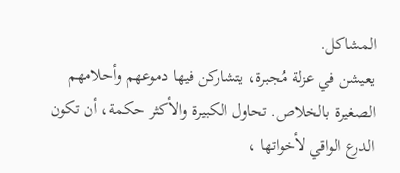المشاكل.
يعيشن في عزلة مُجبرة، يتشاركن فيها دموعهم وأحلامهم الصغيرة بالخلاص. تحاول الكبيرة والأكثر حكمة، أن تكون الدرع الواقي لأخواتها ،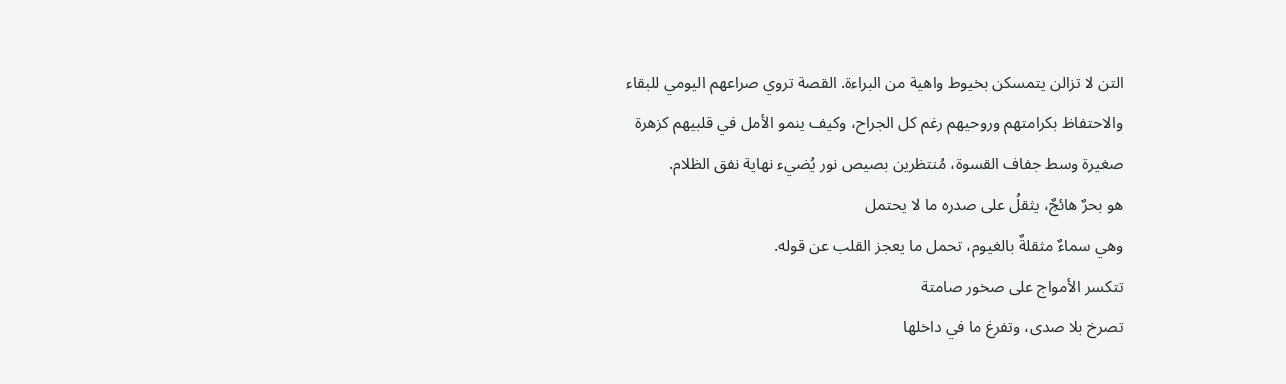التن لا تزالن يتمسكن بخيوط واهية من البراءة. القصة تروي صراعهم اليومي للبقاء والاحتفاظ بكرامتهم وروحيهم رغم كل الجراح، وكيف ينمو الأمل في قلبيهم كزهرة صغيرة وسط جفاف القسوة، مُنتظرين بصيص نور يُضيء نهاية نفق الظلام.
هو بحرٌ هائجٌ، يثقلُ على صدره ما لا يحتمل
وهي سماءٌ مثقلةٌ بالغيوم، تحمل ما يعجز القلب عن قوله.
تتكسر الأمواج على صخور صامتة
تصرخ بلا صدى، وتفرغ ما في داخلها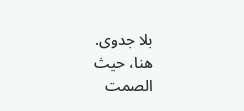بلا جدوى.
هنا، حيث الصمت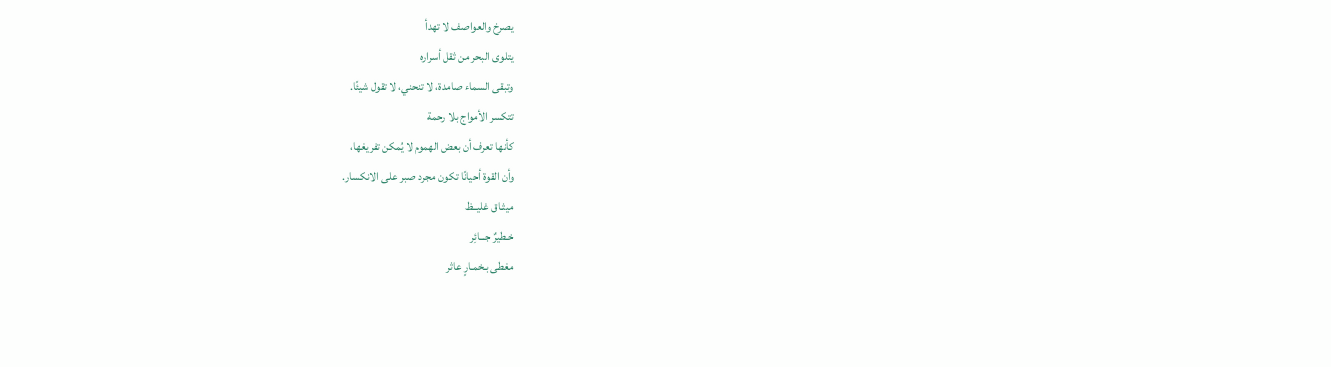يصرخ والعواصف لا تهدأ
يتلوى البحر من ثقل أسراره
وتبقى السماء صامدة، لا تنحني، لا تقول شيئًا.
تتكسر الأمواج بلا رحمة
كأنها تعرف أن بعض الهموم لا يُمكن تفريغها،
وأن القوة أحيانًا تكون مجرد صبر على الانكسار.
ميثـاق غليــظ
خـطيرٌ جـــائِر
مغطى بـخمـارٍ عاثر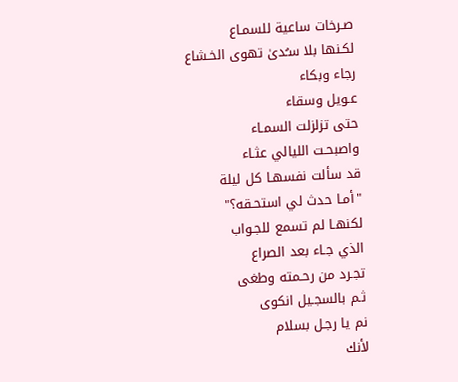صـرخات ساعية للسمـاع
لكـنها بلا سـُدىٰ تهوى الخـشاع
رجاء وبكاء
عـويل وسقاء
حتى تزلزلت السمـاء
واصبحـت الليالي عثـاء
قد سألت نفسهـا كل ليلة
"أمـا حدث لي استحـقه؟"
لكنهـا لم تسمع للجـواب
الذي جـاء بعد الصراع
تجـرد من رحـمته وطغى
ثـم بالسجـيل انكوى
نم يا رجـل بسلام
لأنك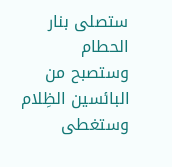ستصلى بنار الحطام
وستصبح من البائسين الظِلام
وستغطى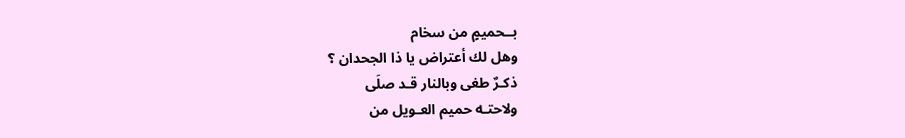بــحميمٍ من سخام
وهل لك أعتراض يا ذا الجحدان ؟
ذكـرٌ طغى وبالنار قـد صلَى
ولاحتـه حميم العـويل من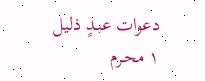دعوات عبـدٍ ذليل
١ محـرم